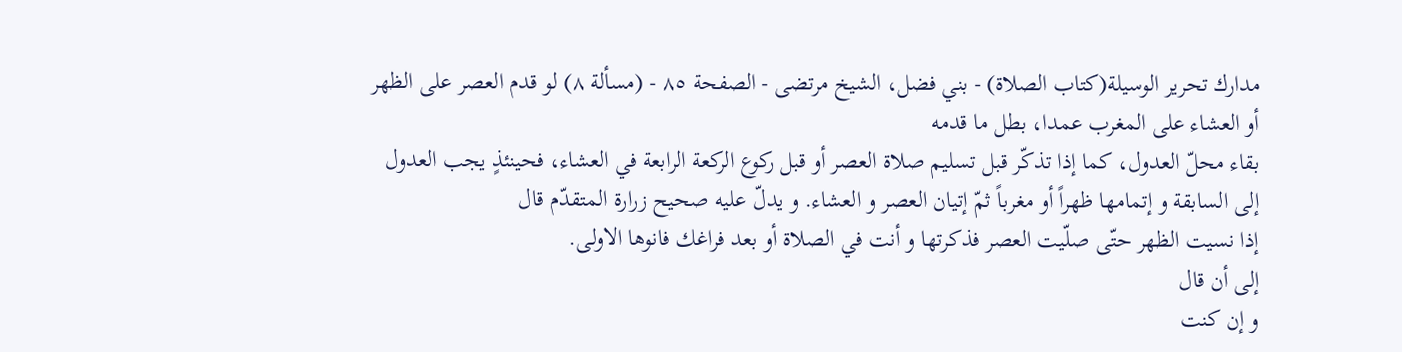مدارك تحرير الوسيلة(كتاب الصلاة) - بني فضل، الشيخ مرتضى - الصفحة ٨٥ - (مسألة ٨) لو قدم العصر على الظهر أو العشاء على المغرب عمدا، بطل ما قدمه
بقاء محلّ العدول، كما إذا تذكّر قبل تسليم صلاة العصر أو قبل ركوع الركعة الرابعة في العشاء، فحينئذٍ يجب العدول إلى السابقة و إتمامها ظهراً أو مغرباً ثمّ إتيان العصر و العشاء. و يدلّ عليه صحيح زرارة المتقدّم قال
إذا نسيت الظهر حتّى صلّيت العصر فذكرتها و أنت في الصلاة أو بعد فراغك فانوها الاولى.
إلى أن قال
و إن كنت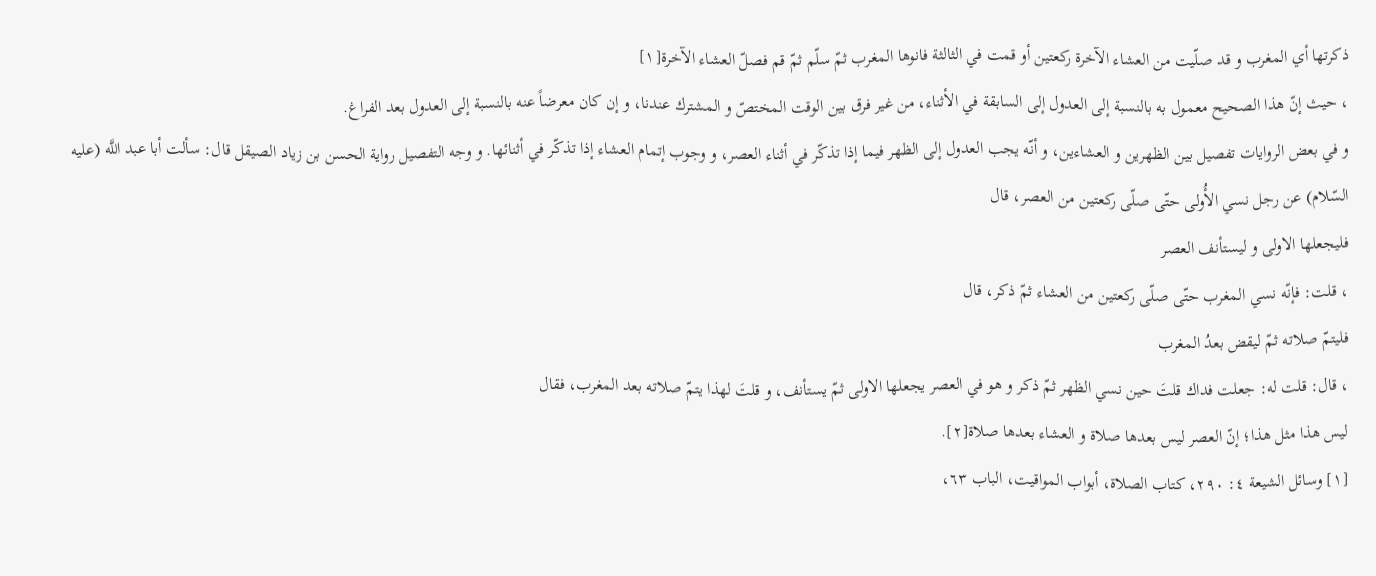ذكرتها أي المغرب و قد صلّيت من العشاء الآخرة ركعتين أو قمت في الثالثة فانوها المغرب ثمّ سلّم ثمّ قم فصلّ العشاء الآخرة[١]
، حيث إنّ هذا الصحيح معمول به بالنسبة إلى العدول إلى السابقة في الأثناء، من غير فرق بين الوقت المختصّ و المشترك عندنا، و إن كان معرضاً عنه بالنسبة إلى العدول بعد الفراغ.
و في بعض الروايات تفصيل بين الظهرين و العشاءين، و أنّه يجب العدول إلى الظهر فيما إذا تذكّر في أثناء العصر، و وجوب إتمام العشاء إذا تذكّر في أثنائها. و وجه التفصيل رواية الحسن بن زياد الصيقل قال: سألت أبا عبد اللَّه (عليه السّلام) عن رجل نسي الأُولى حتّى صلّى ركعتين من العصر، قال
فليجعلها الاولى و ليستأنف العصر
، قلت: فإنّه نسي المغرب حتّى صلّى ركعتين من العشاء ثمّ ذكر، قال
فليتمّ صلاته ثمّ ليقض بعدُ المغرب
، قال: قلت له: جعلت فداك قلتَ حين نسي الظهر ثمّ ذكر و هو في العصر يجعلها الاولى ثمّ يستأنف، و قلتَ لهذا يتمّ صلاته بعد المغرب، فقال
ليس هذا مثل هذا؛ إنّ العصر ليس بعدها صلاة و العشاء بعدها صلاة[٢].
[١] وسائل الشيعة ٤: ٢٩٠، كتاب الصلاة، أبواب المواقيت، الباب ٦٣،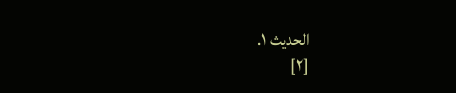الحديث ١.
[٢]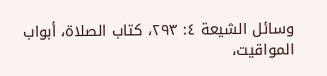وسائل الشيعة ٤: ٢٩٣، كتاب الصلاة، أبواب المواقيت،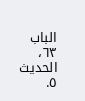الباب ٦٣، الحديث ٥.